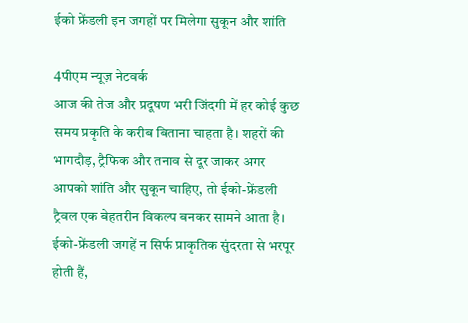ईको फ्रेंडली इन जगहों पर मिलेगा सुकून और शांति

4पीएम न्यूज़ नेटवर्क
आज की तेज और प्रदूषण भरी जिंदगी में हर कोई कुछ समय प्रकृति के करीब बिताना चाहता है। शहरों की भागदौड़, ट्रैफिक और तनाव से दूर जाकर अगर आपको शांति और सुकून चाहिए, तो ईको-फ्रेंडली ट्रैवल एक बेहतरीन विकल्प बनकर सामने आता है। ईको-फ्रेंडली जगहें न सिर्फ प्राकृतिक सुंदरता से भरपूर होती हैं,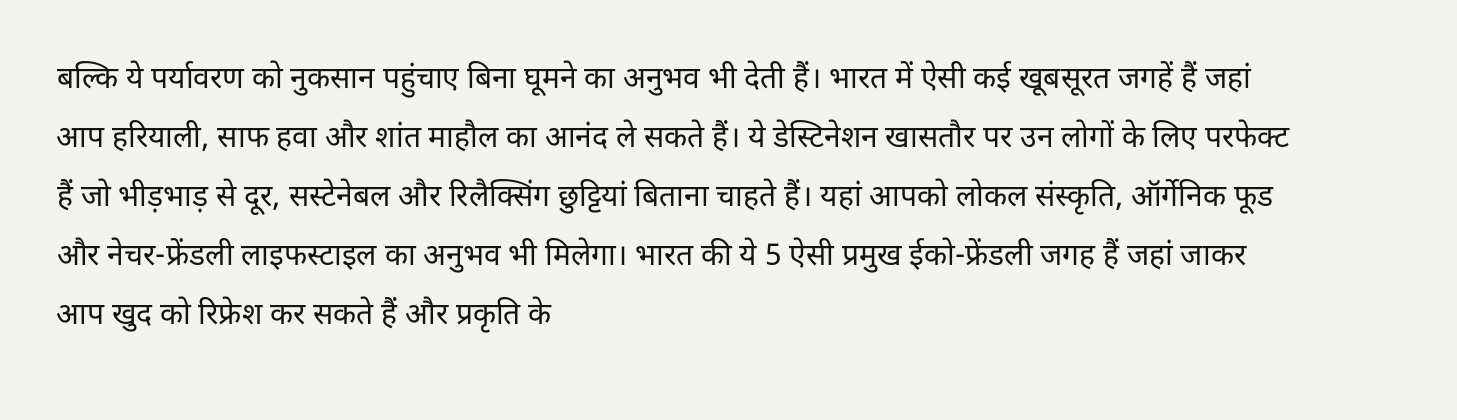बल्कि ये पर्यावरण को नुकसान पहुंचाए बिना घूमने का अनुभव भी देती हैं। भारत में ऐसी कई खूबसूरत जगहें हैं जहां आप हरियाली, साफ हवा और शांत माहौल का आनंद ले सकते हैं। ये डेस्टिनेशन खासतौर पर उन लोगों के लिए परफेक्ट हैं जो भीड़भाड़ से दूर, सस्टेनेबल और रिलैक्सिंग छुट्टियां बिताना चाहते हैं। यहां आपको लोकल संस्कृति, ऑर्गेनिक फूड और नेचर-फ्रेंडली लाइफस्टाइल का अनुभव भी मिलेगा। भारत की ये 5 ऐसी प्रमुख ईको-फ्रेंडली जगह हैं जहां जाकर आप खुद को रिफ्रेश कर सकते हैं और प्रकृति के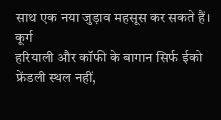साथ एक नया जुड़ाव महसूस कर सकते हैं।
कूर्ग
हरियाली और कॉफी के बागान सिर्फ ईको फ्रेंडली स्थल नहीं,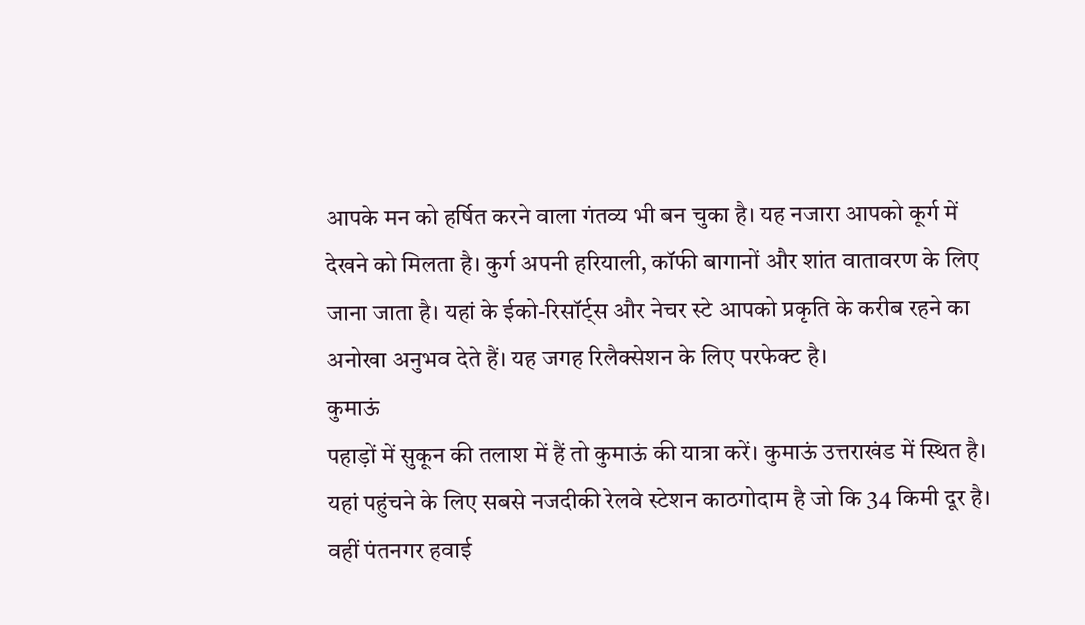आपके मन को हर्षित करने वाला गंतव्य भी बन चुका है। यह नजारा आपको कूर्ग में देखने को मिलता है। कुर्ग अपनी हरियाली, कॉफी बागानों और शांत वातावरण के लिए जाना जाता है। यहां के ईको-रिसॉर्ट्स और नेचर स्टे आपको प्रकृति के करीब रहने का अनोखा अनुभव देते हैं। यह जगह रिलैक्सेशन के लिए परफेक्ट है।
कुमाऊं
पहाड़ों में सुकून की तलाश में हैं तो कुमाऊं की यात्रा करें। कुमाऊं उत्तराखंड में स्थित है। यहां पहुंचने के लिए सबसे नजदीकी रेलवे स्टेशन काठगोदाम है जो कि 34 किमी दूर है। वहीं पंतनगर हवाई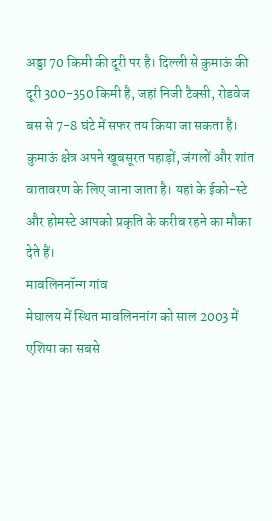अड्डा 70 किमी की दूरी पर है। दिल्ली से कुमाऊं की दूरी 300-350 किमी है, जहां निजी टैक्सी, रोडवेज बस से 7-8 घंटे में सफर तय किया जा सकता है। कुमाऊं क्षेत्र अपने खूबसूरत पहाड़ों, जंगलों और शांत वातावरण के लिए जाना जाता है। यहां के ईको-स्टे और होमस्टे आपको प्रकृति के करीब रहने का मौका देते हैं।
मावलिननॉन्ग गांव
मेघालय में स्थित मावलिननांग को साल 2003 में एशिया का सबसे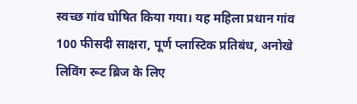स्वच्छ गांव घोषित किया गया। यह महिला प्रधान गांव 100 फीसदी साक्षरा, पूर्ण प्लास्टिक प्रतिबंध, अनोखे लिविंग रूट ब्रिज के लिए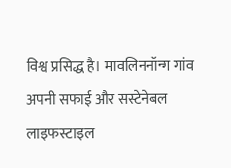विश्व प्रसिद्ध है। मावलिननॉन्ग गांव अपनी सफाई और सस्टेनेबल लाइफस्टाइल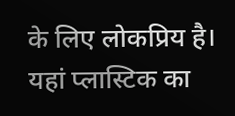के लिए लोकप्रिय है। यहां प्लास्टिक का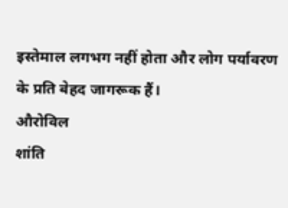इस्तेमाल लगभग नहीं होता और लोग पर्यावरण के प्रति बेहद जागरूक हैं।
औरोविल
शांति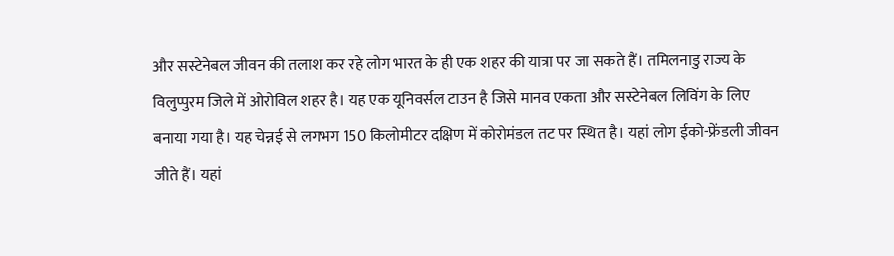और सस्टेनेबल जीवन की तलाश कर रहे लोग भारत के ही एक शहर की यात्रा पर जा सकते हैं। तमिलनाडु राज्य के विलुप्पुरम जिले में ओरोविल शहर है। यह एक यूनिवर्सल टाउन है जिसे मानव एकता और सस्टेनेबल लिविंग के लिए बनाया गया है। यह चेन्नई से लगभग 150 किलोमीटर दक्षिण में कोरोमंडल तट पर स्थित है। यहां लोग ईको-फ्रेंडली जीवन जीते हैं। यहां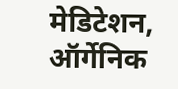मेडिटेशन, ऑर्गेनिक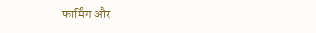फार्मिंग और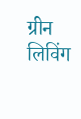ग्रीन लिविंग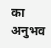का अनुभव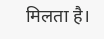मिलता है।